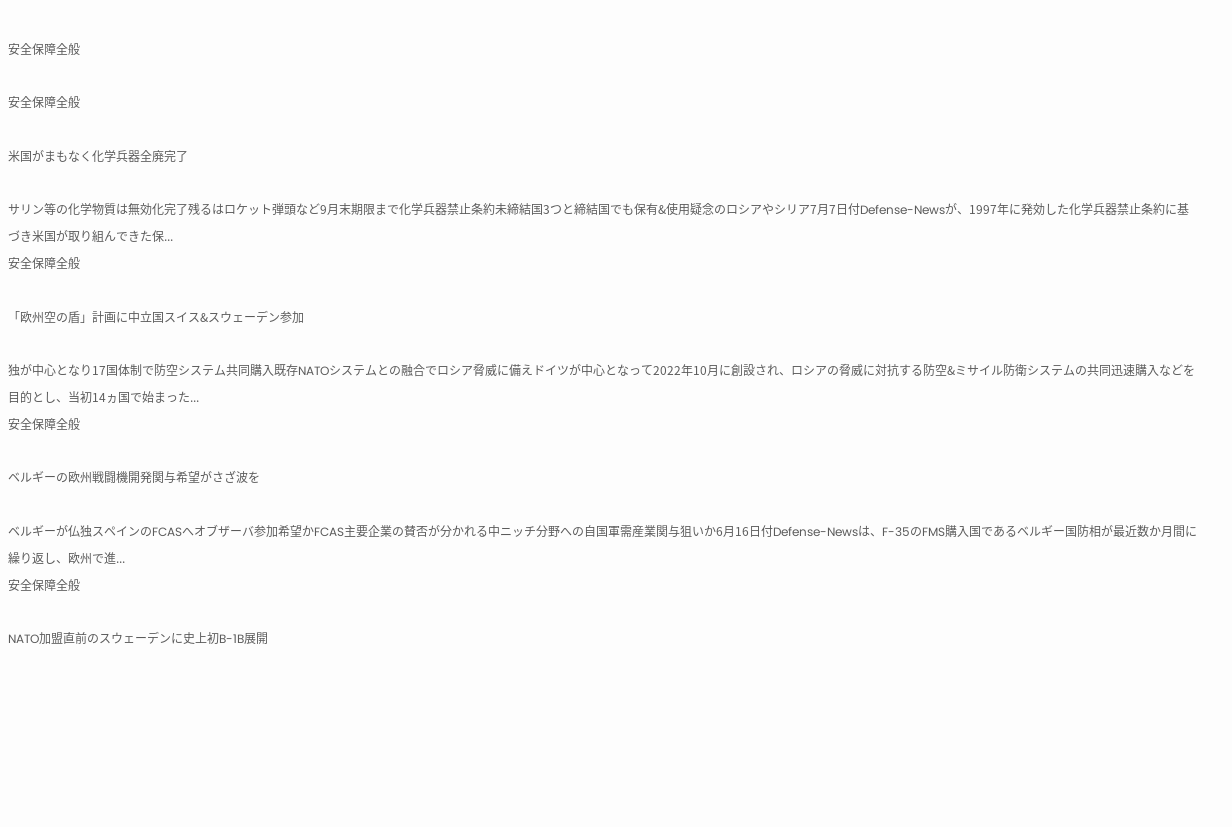安全保障全般

安全保障全般

米国がまもなく化学兵器全廃完了

サリン等の化学物質は無効化完了残るはロケット弾頭など9月末期限まで化学兵器禁止条約未締結国3つと締結国でも保有&使用疑念のロシアやシリア7月7日付Defense-Newsが、1997年に発効した化学兵器禁止条約に基づき米国が取り組んできた保...
安全保障全般

「欧州空の盾」計画に中立国スイス&スウェーデン参加

独が中心となり17国体制で防空システム共同購入既存NATOシステムとの融合でロシア脅威に備えドイツが中心となって2022年10月に創設され、ロシアの脅威に対抗する防空&ミサイル防衛システムの共同迅速購入などを目的とし、当初14ヵ国で始まった...
安全保障全般

ベルギーの欧州戦闘機開発関与希望がさざ波を

ベルギーが仏独スペインのFCASへオブザーバ参加希望かFCAS主要企業の賛否が分かれる中ニッチ分野への自国軍需産業関与狙いか6月16日付Defense-Newsは、F-35のFMS購入国であるベルギー国防相が最近数か月間に繰り返し、欧州で進...
安全保障全般

NATO加盟直前のスウェーデンに史上初B-1B展開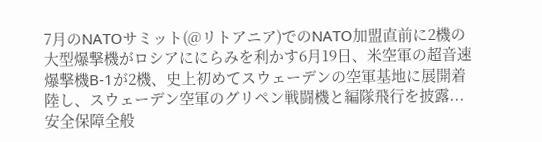7月のNATOサミット(@リトアニア)でのNATO加盟直前に2機の大型爆撃機がロシアににらみを利かす6月19日、米空軍の超音速爆撃機B-1が2機、史上初めてスウェーデンの空軍基地に展開着陸し、スウェーデン空軍のグリペン戦闘機と編隊飛行を披露...
安全保障全般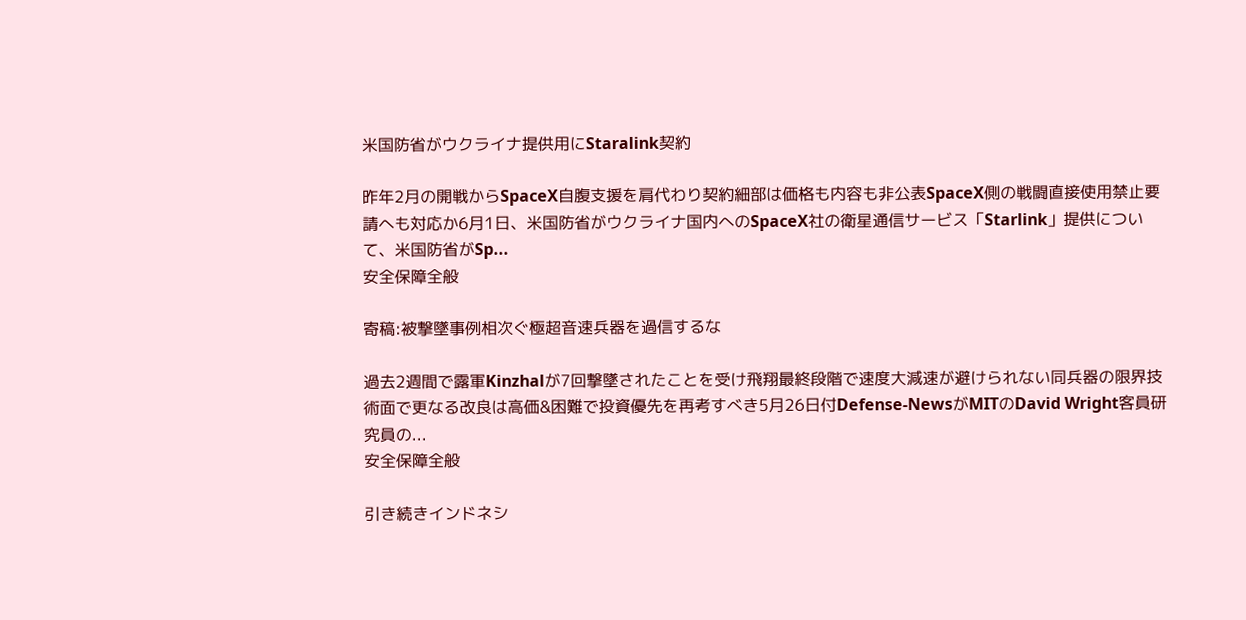米国防省がウクライナ提供用にStaralink契約

昨年2月の開戦からSpaceX自腹支援を肩代わり契約細部は価格も内容も非公表SpaceX側の戦闘直接使用禁止要請へも対応か6月1日、米国防省がウクライナ国内へのSpaceX社の衛星通信サービス「Starlink」提供について、米国防省がSp...
安全保障全般

寄稿:被撃墜事例相次ぐ極超音速兵器を過信するな

過去2週間で露軍Kinzhalが7回撃墜されたことを受け飛翔最終段階で速度大減速が避けられない同兵器の限界技術面で更なる改良は高価&困難で投資優先を再考すべき5月26日付Defense-NewsがMITのDavid Wright客員研究員の...
安全保障全般

引き続きインドネシ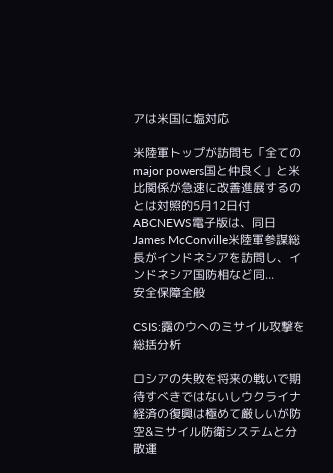アは米国に塩対応

米陸軍トップが訪問も「全てのmajor powers国と仲良く」と米比関係が急速に改善進展するのとは対照的5月12日付ABCNEWS電子版は、同日James McConville米陸軍参謀総長がインドネシアを訪問し、インドネシア国防相など同...
安全保障全般

CSIS:露のウへのミサイル攻撃を総括分析

ロシアの失敗を将来の戦いで期待すべきではないしウクライナ経済の復興は極めて厳しいが防空&ミサイル防衛システムと分散運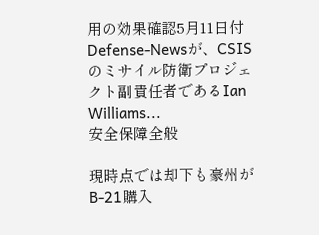用の効果確認5月11日付Defense-Newsが、CSISのミサイル防衛プロジェクト副責任者であるIan Williams...
安全保障全般

現時点では却下も豪州がB-21購入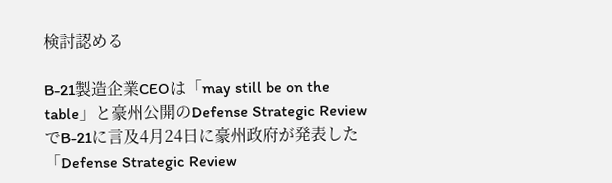検討認める

B-21製造企業CEOは「may still be on the table」と豪州公開のDefense Strategic ReviewでB-21に言及4月24日に豪州政府が発表した「Defense Strategic Review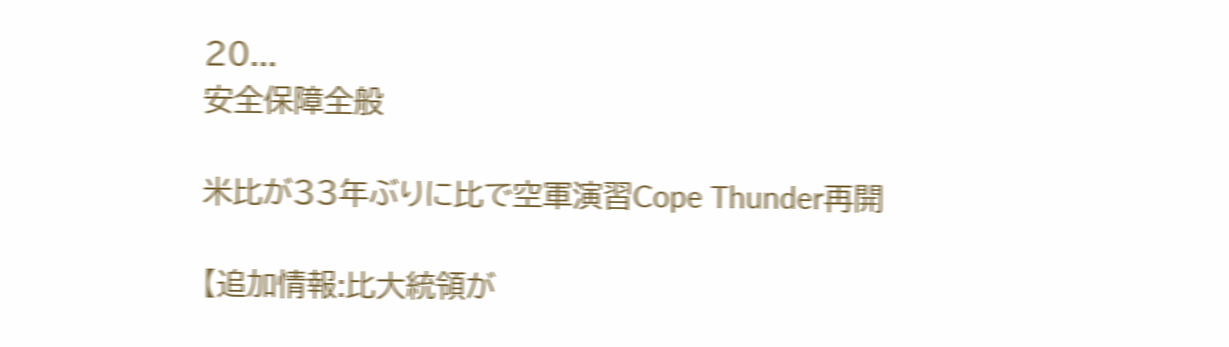20...
安全保障全般

米比が33年ぶりに比で空軍演習Cope Thunder再開

【追加情報:比大統領が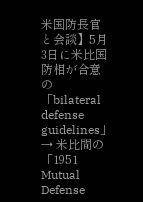米国防長官と会談】5月3日に米比国防相が合意の「bilateral defense guidelines」→ 米比間の「1951 Mutual Defense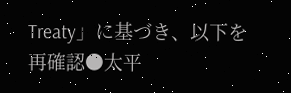Treaty」に基づき、以下を再確認●太平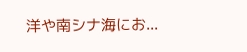洋や南シナ海にお...